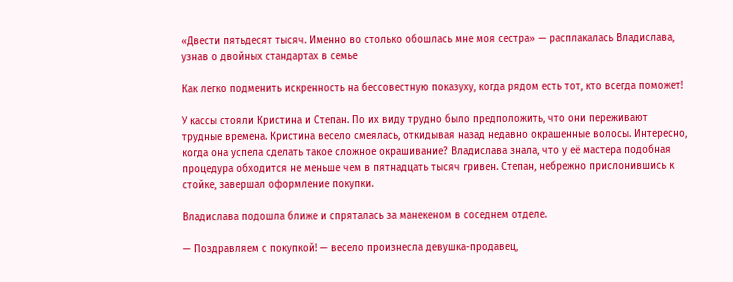«Двести пятьдесят тысяч. Именно во столько обошлась мне моя сестра» — расплакалась Владислава, узнав о двойных стандартах в семье

Как легко подменить искренность на бессовестную показуху, когда рядом есть тот, кто всегда поможет!

У кассы стояли Кристина и Степан. По их виду трудно было предположить, что они переживают трудные времена. Кристина весело смеялась, откидывая назад недавно окрашенные волосы. Интересно, когда она успела сделать такое сложное окрашивание? Владислава знала, что у её мастера подобная процедура обходится не меньше чем в пятнадцать тысяч гривен. Степан, небрежно прислонившись к стойке, завершал оформление покупки.

Владислава подошла ближе и спряталась за манекеном в соседнем отделе.

— Поздравляем с покупкой! — весело произнесла девушка-продавец,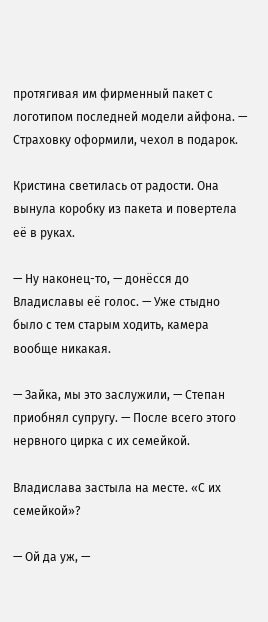протягивая им фирменный пакет с логотипом последней модели айфона. — Страховку оформили, чехол в подарок.

Кристина светилась от радости. Она вынула коробку из пакета и повертела её в руках.

— Ну наконец-то, — донёсся до Владиславы её голос. — Уже стыдно было с тем старым ходить, камера вообще никакая.

— Зайка, мы это заслужили, — Степан приобнял супругу. — После всего этого нервного цирка с их семейкой.

Владислава застыла на месте. «С их семейкой»?

— Ой да уж, —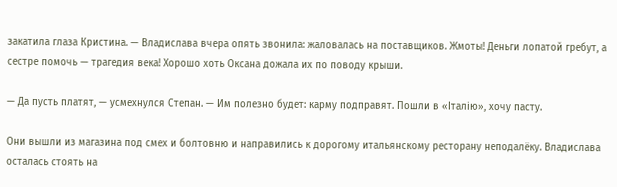закатила глаза Кристина. — Владислава вчера опять звонила: жаловалась на поставщиков. Жмоты! Деньги лопатой гребут, а сестре помочь — трагедия века! Хорошо хоть Оксана дожала их по поводу крыши.

— Да пусть платят, — усмехнулся Степан. — Им полезно будет: карму подправят. Пошли в «Італію», хочу пасту.

Они вышли из магазина под смех и болтовню и направились к дорогому итальянскому ресторану неподалёку. Владислава осталась стоять на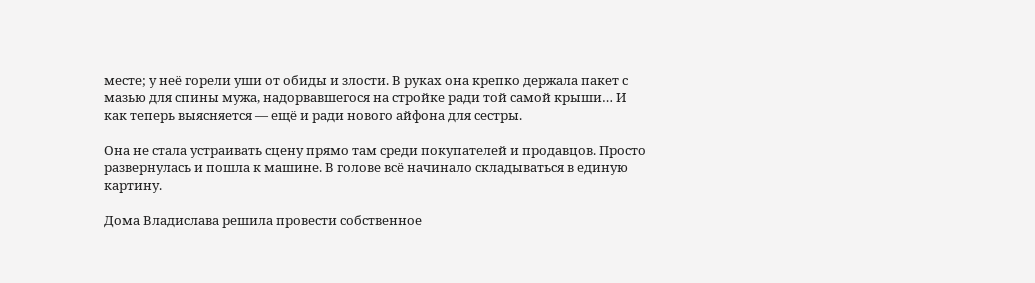месте; у неё горели уши от обиды и злости. В руках она крепко держала пакет с мазью для спины мужа, надорвавшегося на стройке ради той самой крыши… И как теперь выясняется — ещё и ради нового айфона для сестры.

Она не стала устраивать сцену прямо там среди покупателей и продавцов. Просто развернулась и пошла к машине. В голове всё начинало складываться в единую картину.

Дома Владислава решила провести собственное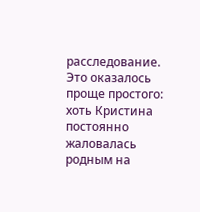расследование. Это оказалось проще простого: хоть Кристина постоянно жаловалась родным на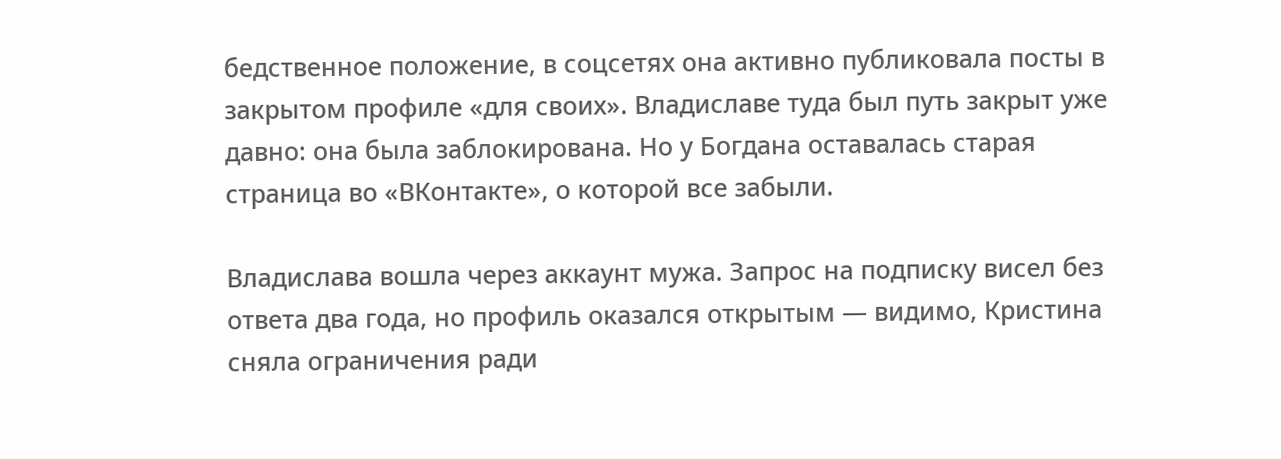бедственное положение, в соцсетях она активно публиковала посты в закрытом профиле «для своих». Владиславе туда был путь закрыт уже давно: она была заблокирована. Но у Богдана оставалась старая страница во «ВКонтакте», о которой все забыли.

Владислава вошла через аккаунт мужа. Запрос на подписку висел без ответа два года, но профиль оказался открытым — видимо, Кристина сняла ограничения ради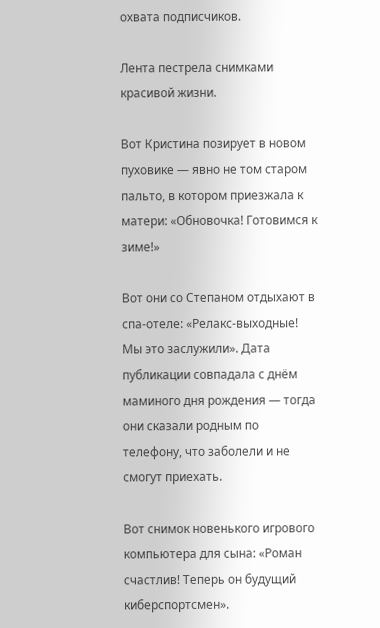охвата подписчиков.

Лента пестрела снимками красивой жизни.

Вот Кристина позирует в новом пуховике — явно не том старом пальто, в котором приезжала к матери: «Обновочка! Готовимся к зиме!»

Вот они со Степаном отдыхают в спа-отеле: «Релакс-выходные! Мы это заслужили». Дата публикации совпадала с днём маминого дня рождения — тогда они сказали родным по телефону, что заболели и не смогут приехать.

Вот снимок новенького игрового компьютера для сына: «Роман счастлив! Теперь он будущий киберспортсмен».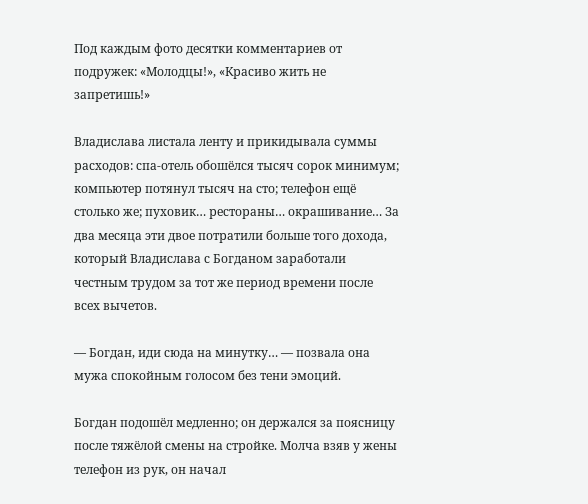Под каждым фото десятки комментариев от подружек: «Молодцы!», «Красиво жить не запретишь!»

Владислава листала ленту и прикидывала суммы расходов: спа-отель обошёлся тысяч сорок минимум; компьютер потянул тысяч на сто; телефон ещё столько же; пуховик… рестораны… окрашивание… За два месяца эти двое потратили больше того дохода, который Владислава с Богданом заработали честным трудом за тот же период времени после всех вычетов.

— Богдан, иди сюда на минутку… — позвала она мужа спокойным голосом без тени эмоций.

Богдан подошёл медленно; он держался за поясницу после тяжёлой смены на стройке. Молча взяв у жены телефон из рук, он начал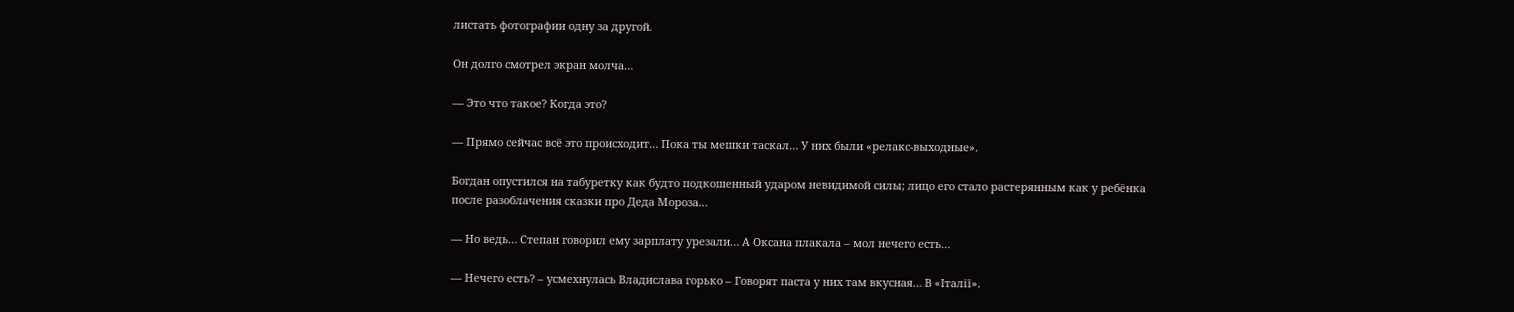листать фотографии одну за другой.

Он долго смотрел экран молча…

— Это что такое? Когда это?

— Прямо сейчас всё это происходит… Пока ты мешки таскал… У них были «релакс-выходные».

Богдан опустился на табуретку как будто подкошенный ударом невидимой силы; лицо его стало растерянным как у ребёнка после разоблачения сказки про Деда Мороза…

— Но ведь… Степан говорил ему зарплату урезали… А Оксана плакала – мол нечего есть…

— Нечего есть? – усмехнулась Владислава горько – Говорят паста у них там вкусная… В «Італії».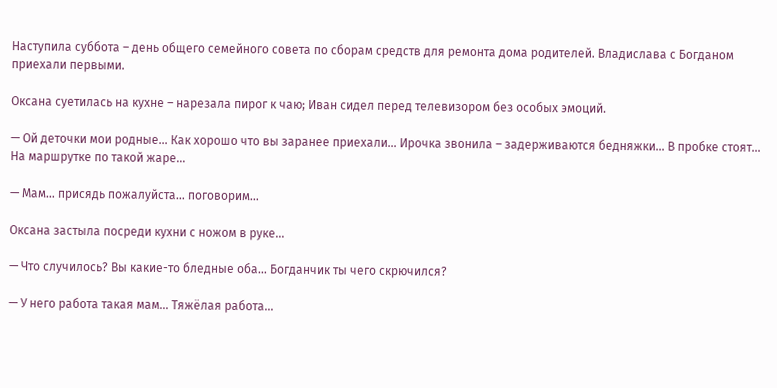Наступила суббота – день общего семейного совета по сборам средств для ремонта дома родителей. Владислава с Богданом приехали первыми.

Оксана суетилась на кухне – нарезала пирог к чаю; Иван сидел перед телевизором без особых эмоций.

— Ой деточки мои родные… Как хорошо что вы заранее приехали… Ирочка звонила – задерживаются бедняжки… В пробке стоят… На маршрутке по такой жаре…

— Мам… присядь пожалуйста… поговорим…

Оксана застыла посреди кухни с ножом в руке…

— Что случилось? Вы какие-то бледные оба… Богданчик ты чего скрючился?

— У него работа такая мам… Тяжёлая работа…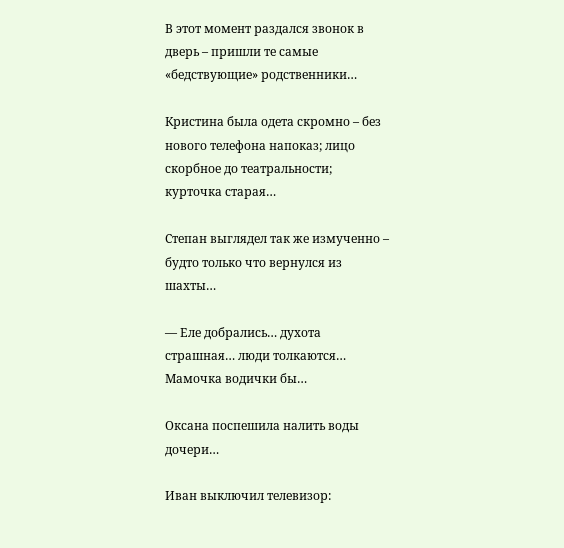В этот момент раздался звонок в дверь – пришли те самые «бедствующие» родственники…

Кристина была одета скромно – без нового телефона напоказ; лицо скорбное до театральности; курточка старая…

Степан выглядел так же измученно – будто только что вернулся из шахты…

— Еле добрались… духота страшная… люди толкаются… Мамочка водички бы…

Оксана поспешила налить воды дочери…

Иван выключил телевизор: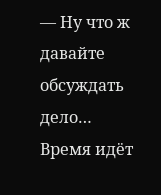— Ну что ж давайте обсуждать дело… Время идёт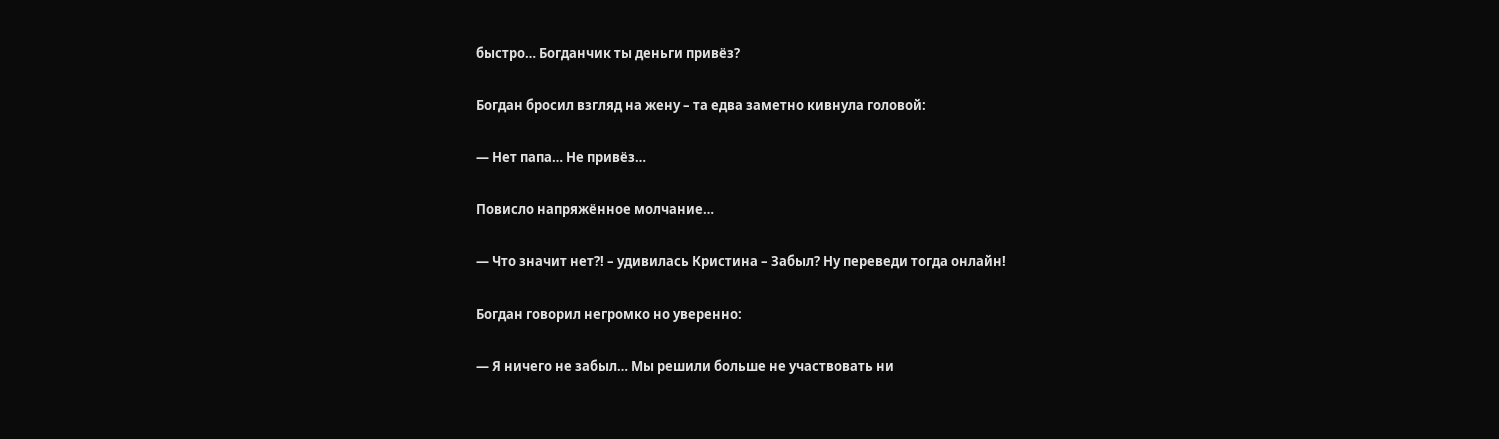быстро… Богданчик ты деньги привёз?

Богдан бросил взгляд на жену – та едва заметно кивнула головой:

— Нет папа… Не привёз…

Повисло напряжённое молчание…

— Что значит нет?! – удивилась Кристина – Забыл? Ну переведи тогда онлайн!

Богдан говорил негромко но уверенно:

— Я ничего не забыл… Мы решили больше не участвовать ни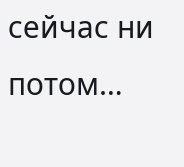сейчас ни потом…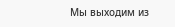Мы выходим из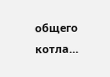общего котла…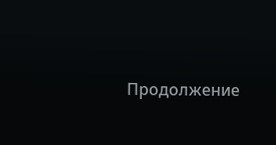Продолжение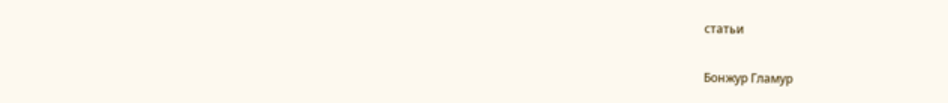статьи

Бонжур Гламур